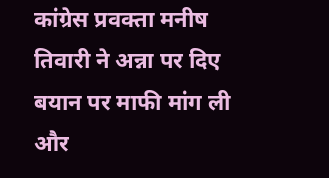कांग्रेस प्रवक्ता मनीष तिवारी ने अन्ना पर दिए बयान पर माफी मांग ली और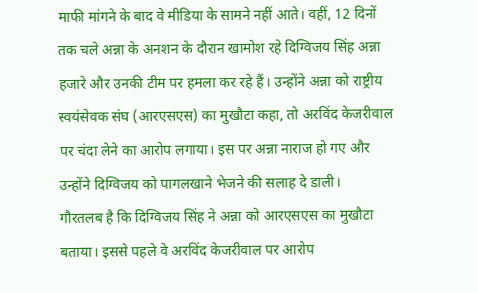माफी मांगने के बाद वे मीडिया के सामने नहीं आते। वहीं, 12 दिनों तक चले अन्ना के अनशन के दौरान खामोश रहे दिग्विजय सिंह अन्ना हजारे और उनकी टीम पर हमला कर रहे हैं। उन्होंने अन्ना को राष्ट्रीय स्वयंसेवक संघ (आरएसएस) का मुखौटा कहा, तो अरविंद केजरीवाल पर चंदा लेने का आरोप लगाया। इस पर अन्ना नाराज हो गए और उन्होंने दिग्विजय को पागलखाने भेजने की सलाह दे डाली।
गौरतलब है कि दिग्विजय सिंह ने अन्ना को आरएसएस का मुखौटा बताया। इससे पहले वे अरविंद केजरीवाल पर आरोप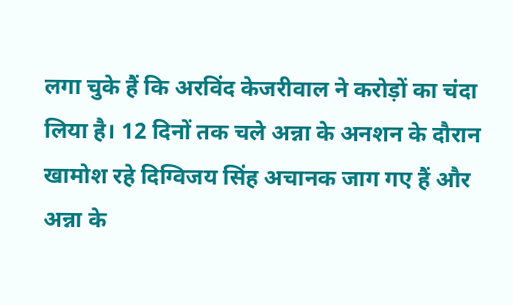लगा चुके हैं कि अरविंद केजरीवाल ने करोड़ों का चंदा लिया है। 12 दिनों तक चले अन्ना के अनशन के दौरान खामोश रहे दिग्विजय सिंह अचानक जाग गए हैं और अन्ना के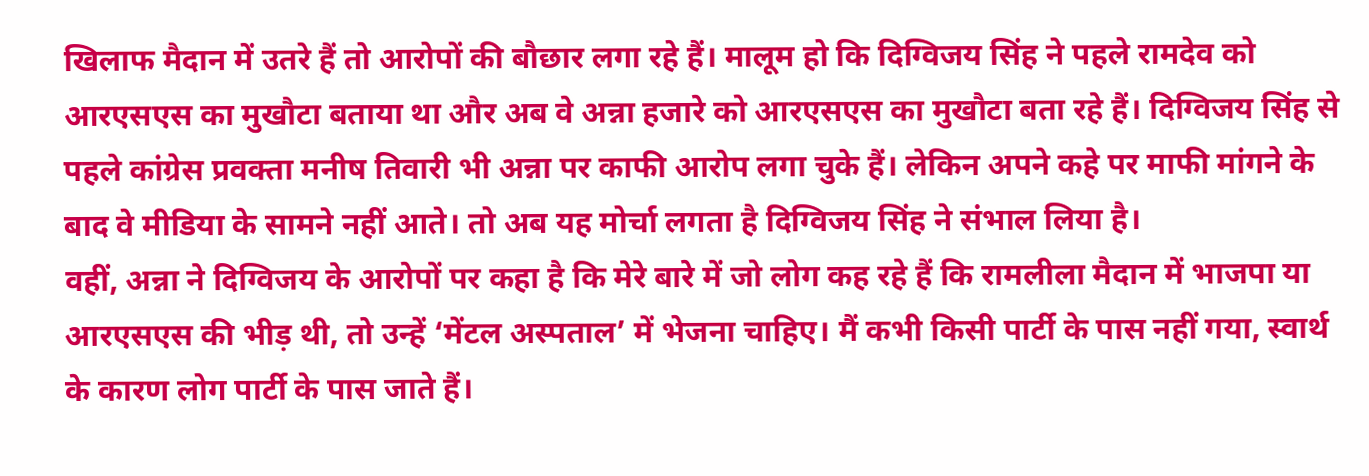खिलाफ मैदान में उतरे हैं तो आरोपों की बौछार लगा रहे हैं। मालूम हो कि दिग्विजय सिंह ने पहले रामदेव को आरएसएस का मुखौटा बताया था और अब वे अन्ना हजारे को आरएसएस का मुखौटा बता रहे हैं। दिग्विजय सिंह से पहले कांग्रेस प्रवक्ता मनीष तिवारी भी अन्ना पर काफी आरोप लगा चुके हैं। लेकिन अपने कहे पर माफी मांगने के बाद वे मीडिया के सामने नहीं आते। तो अब यह मोर्चा लगता है दिग्विजय सिंह ने संभाल लिया है।
वहीं, अन्ना ने दिग्विजय के आरोपों पर कहा है कि मेरे बारे में जो लोग कह रहे हैं कि रामलीला मैदान में भाजपा या आरएसएस की भीड़ थी, तो उन्हें ‘मेंटल अस्पताल’ में भेजना चाहिए। मैं कभी किसी पार्टी के पास नहीं गया, स्वार्थ के कारण लोग पार्टी के पास जाते हैं।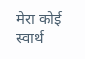मेरा कोई स्वार्थ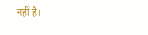नहीं है।